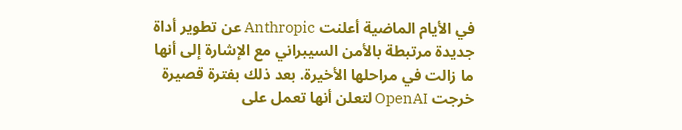في الأيام الماضية أعلنت Anthropic عن تطوير أداة جديدة مرتبطة بالأمن السيبراني مع الإشارة إلى أنها ما زالت في مراحلها الأخيرة. بعد ذلك بفترة قصيرة خرجت OpenAI لتعلن أنها تعمل على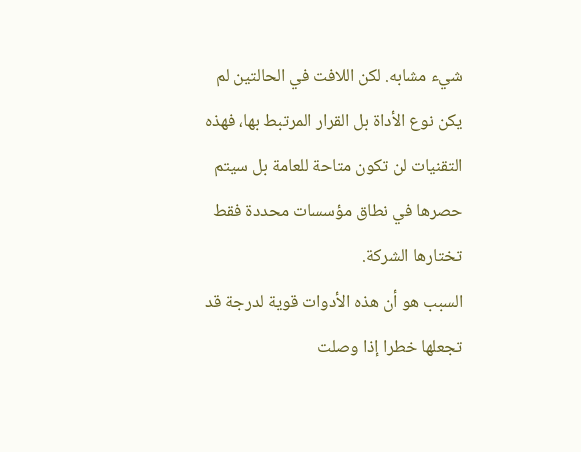شيء مشابه. لكن اللافت في الحالتين لم يكن نوع الأداة بل القرار المرتبط بها، فهذه التقنيات لن تكون متاحة للعامة بل سيتم حصرها في نطاق مؤسسات محددة فقط تختارها الشركة.
السبب هو أن هذه الأدوات قوية لدرجة قد تجعلها خطرا إذا وصلت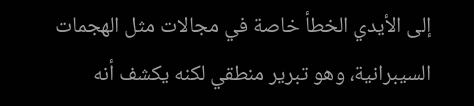إلى الأيدي الخطأ خاصة في مجالات مثل الهجمات السيبرانية، وهو تبرير منطقي لكنه يكشف أنه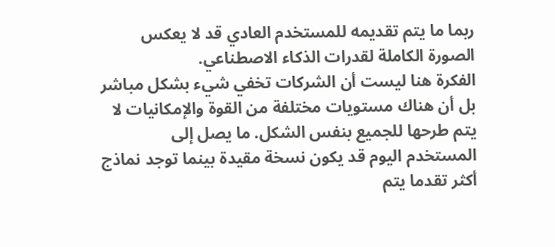ربما ما يتم تقديمه للمستخدم العادي قد لا يعكس الصورة الكاملة لقدرات الذكاء الاصطناعي.
الفكرة هنا ليست أن الشركات تخفي شيء بشكل مباشر بل أن هناك مستويات مختلفة من القوة والإمكانيات لا يتم طرحها للجميع بنفس الشكل. ما يصل إلى المستخدم اليوم قد يكون نسخة مقيدة بينما توجد نماذج أكثر تقدما يتم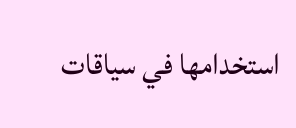استخدامها في سياقات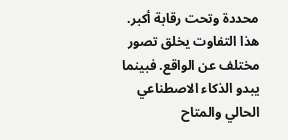محددة وتحت رقابة أكبر.
هذا التفاوت يخلق تصور مختلف عن الواقع. فبينما يبدو الذكاء الاصطناعي الحالي والمتاح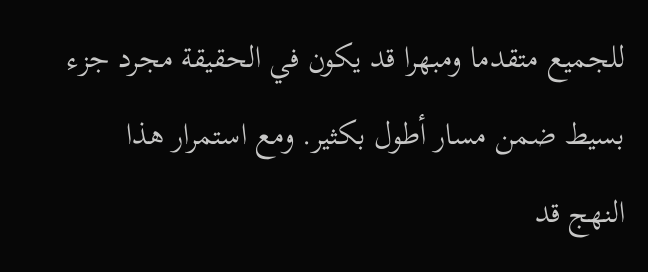للجميع متقدما ومبهرا قد يكون في الحقيقة مجرد جزء بسيط ضمن مسار أطول بكثير. ومع استمرار هذا النهج قد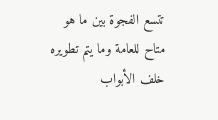تتسع الفجوة بين ما هو متاح للعامة وما يتم تطويره خلف الأبواب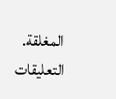المغلقة.
التعليقات